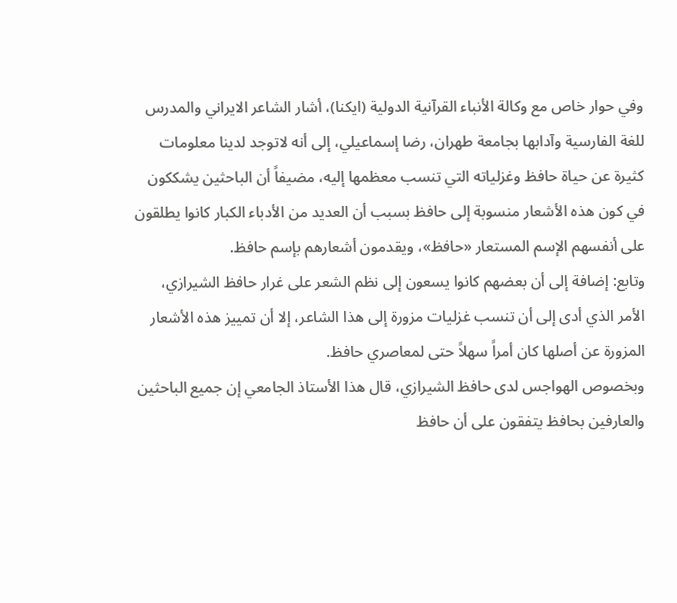وفي حوار خاص مع وكالة الأنباء القرآنية الدولية (ايكنا)، أشار الشاعر الايراني والمدرس للغة الفارسية وآدابها بجامعة طهران، رضا إسماعيلي، إلى أنه لاتوجد لدينا معلومات كثيرة عن حياة حافظ وغزلياته التي تنسب معظمها إليه، مضيفاً أن الباحثين يشككون في كون هذه الأشعار منسوبة إلى حافظ بسبب أن العديد من الأدباء الكبار كانوا يطلقون على أنفسهم الإسم المستعار «حافظ»، ويقدمون أشعارهم بإسم حافظ.
وتابع: إضافة إلى أن بعضهم كانوا يسعون إلى نظم الشعر على غرار حافظ الشيرازي، الأمر الذي أدى إلى أن تنسب غزليات مزورة إلى هذا الشاعر، إلا أن تمييز هذه الأشعار المزورة عن أصلها كان أمراً سهلاً حتى لمعاصري حافظ.
وبخصوص الهواجس لدى حافظ الشيرازي، قال هذا الأستاذ الجامعي إن جميع الباحثين والعارفين بحافظ يتفقون على أن حافظ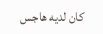كان لديه هاجس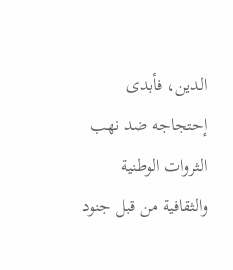الدين، فأبدى إحتجاجه ضد نهب الثروات الوطنية والثقافية من قبل جنود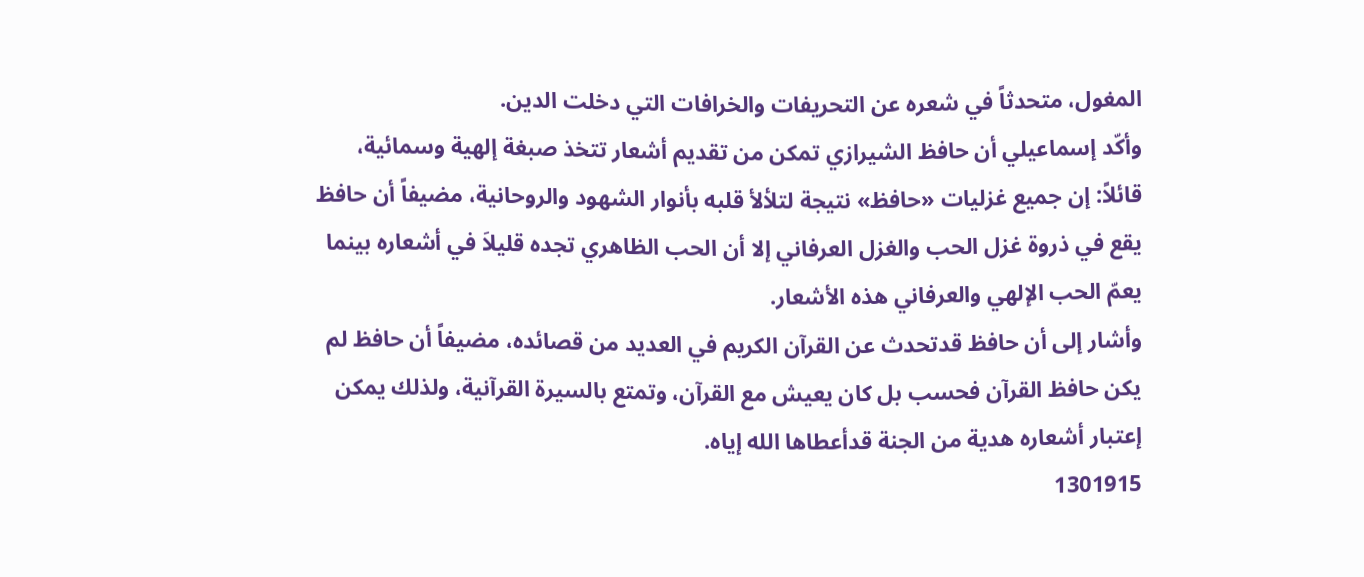المغول، متحدثاً في شعره عن التحريفات والخرافات التي دخلت الدين.
وأكّد إسماعيلي أن حافظ الشيرازي تمكن من تقديم أشعار تتخذ صبغة إلهية وسمائية، قائلاً: إن جميع غزليات «حافظ» نتيجة لتلألأ قلبه بأنوار الشهود والروحانية، مضيفاً أن حافظ يقع في ذروة غزل الحب والغزل العرفاني إلا أن الحب الظاهري تجده قليلاَ في أشعاره بينما يعمّ الحب الإلهي والعرفاني هذه الأشعار.
وأشار إلى أن حافظ قدتحدث عن القرآن الكريم في العديد من قصائده، مضيفاً أن حافظ لم يكن حافظ القرآن فحسب بل كان يعيش مع القرآن، وتمتع بالسيرة القرآنية، ولذلك يمكن إعتبار أشعاره هدية من الجنة قدأعطاها الله إياه.
1301915